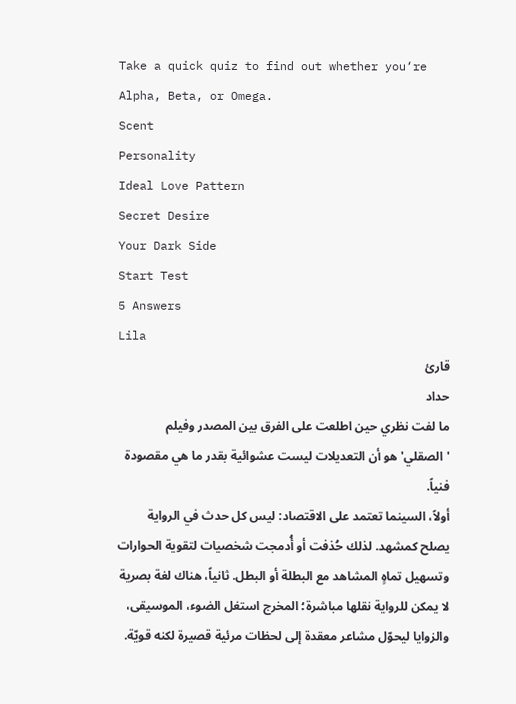Take a quick quiz to find out whether you‘re Alpha, Beta, or Omega.
Scent
Personality
Ideal Love Pattern
Secret Desire
Your Dark Side
Start Test
5 Answers
Lila
قارئ
حداد
ما لفت نظري حين اطلعت على الفرق بين المصدر وفيلم 'الصقلي' هو أن التعديلات ليست عشوائية بقدر ما هي مقصودة فنياً.
أولاً، السينما تعتمد على الاقتصاد: ليس كل حدث في الرواية يصلح كمشهد. لذلك حُذفت أو أُدمجت شخصيات لتقوية الحوارات وتسهيل تماهٍ المشاهد مع البطلة أو البطل. ثانياً، هناك لغة بصرية لا يمكن للرواية نقلها مباشرة؛ المخرج استغل الضوء، الموسيقى، والزوايا ليحوّل مشاعر معقدة إلى لحظات مرئية قصيرة لكنه قويّة.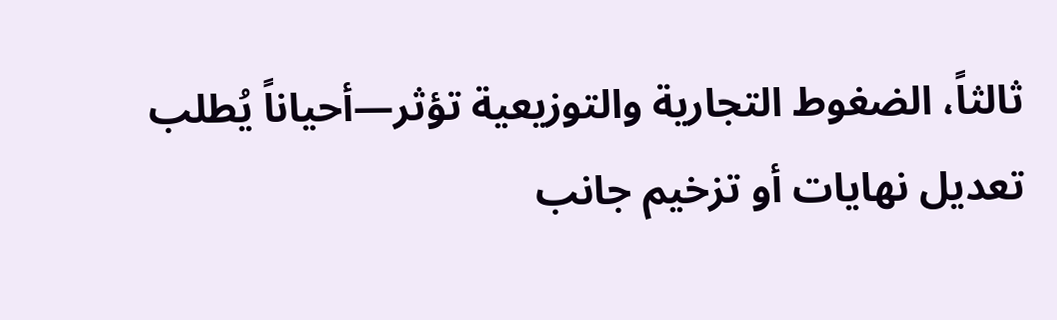ثالثاً، الضغوط التجارية والتوزيعية تؤثر—أحياناً يُطلب تعديل نهايات أو تزخيم جانب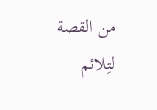من القصة لتِلائم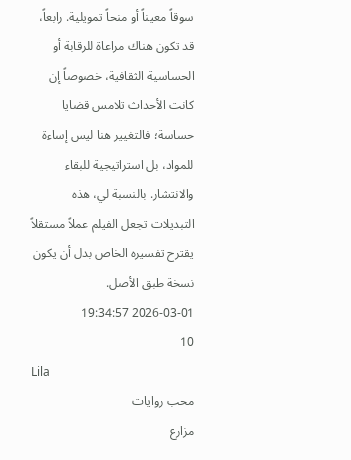سوقاً معيناً أو منحاً تمويلية. رابعاً، قد تكون هناك مراعاة للرقابة أو الحساسية الثقافية، خصوصاً إن كانت الأحداث تلامس قضايا حساسة؛ فالتغيير هنا ليس إساءة للمواد، بل استراتيجية للبقاء والانتشار. بالنسبة لي، هذه التبديلات تجعل الفيلم عملاً مستقلاً يقترح تفسيره الخاص بدل أن يكون نسخة طبق الأصل.
2026-03-01 19:34:57
10
Lila
محب روايات
مزارع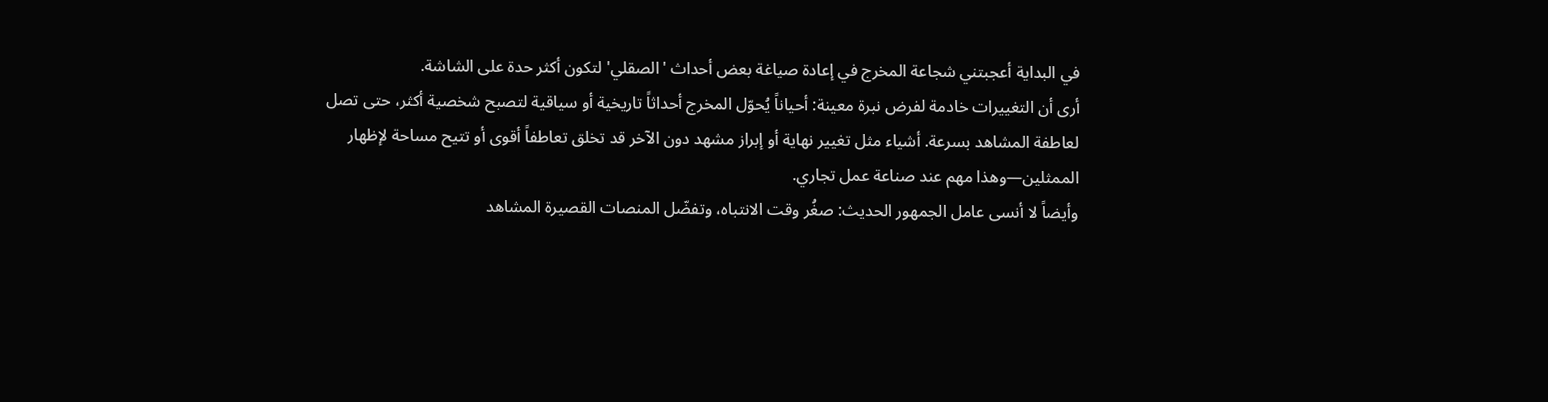في البداية أعجبتني شجاعة المخرج في إعادة صياغة بعض أحداث 'الصقلي' لتكون أكثر حدة على الشاشة.
أرى أن التغييرات خادمة لفرض نبرة معينة: أحياناً يُحوّل المخرج أحداثاً تاريخية أو سياقية لتصبح شخصية أكثر، حتى تصل لعاطفة المشاهد بسرعة. أشياء مثل تغيير نهاية أو إبراز مشهد دون الآخر قد تخلق تعاطفاً أقوى أو تتيح مساحة لإظهار الممثلين—وهذا مهم عند صناعة عمل تجاري.
وأيضاً لا أنسى عامل الجمهور الحديث: صغُر وقت الانتباه، وتفضّل المنصات القصيرة المشاهد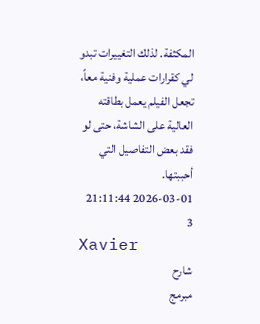المكثفة. لذلك التغييرات تبدو لي كقرارات عملية وفنية معاً، تجعل الفيلم يعمل بطاقته العالية على الشاشة، حتى لو فقد بعض التفاصيل التي أحببتها.
2026-03-01 21:11:44
3
Xavier
شارح
مبرمج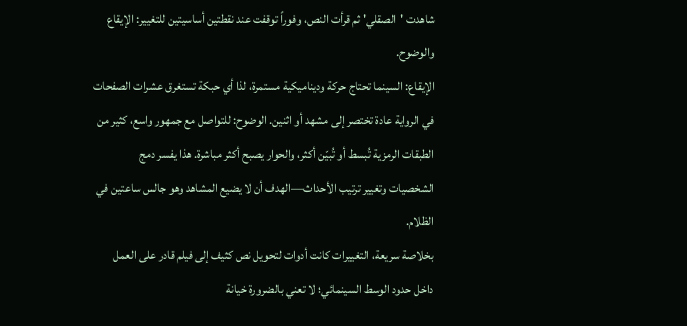شاهدت 'الصقلي' ثم قرأت النص، وفوراً توقفت عند نقطتين أساسيتين للتغيير: الإيقاع والوضوح.
الإيقاع: السينما تحتاج حركة وديناميكية مستمرة، لذا أي حبكة تستغرق عشرات الصفحات في الرواية عادة تختصر إلى مشهد أو اثنين. الوضوح: للتواصل مع جمهور واسع، كثير من الطبقات الرمزية تُبسط أو تُبيّن أكثر، والحوار يصبح أكثر مباشرة. هذا يفسر دمج الشخصيات وتغيير ترتيب الأحداث—الهدف أن لا يضيع المشاهد وهو جالس ساعتين في الظلام.
بخلاصة سريعة، التغييرات كانت أدوات لتحويل نص كثيف إلى فيلم قادر على العمل داخل حدود الوسط السينمائي؛ لا تعني بالضرورة خيانة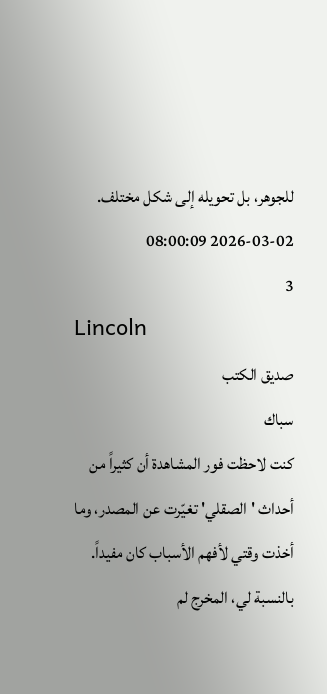للجوهر، بل تحويله إلى شكل مختلف.
2026-03-02 08:00:09
3
Lincoln
صديق الكتب
سباك
كنت لاحظت فور المشاهدة أن كثيراً من أحداث 'الصقلي' تغيّرت عن المصدر، وما أخذت وقتي لأفهم الأسباب كان مفيداً.
بالنسبة لي، المخرج لم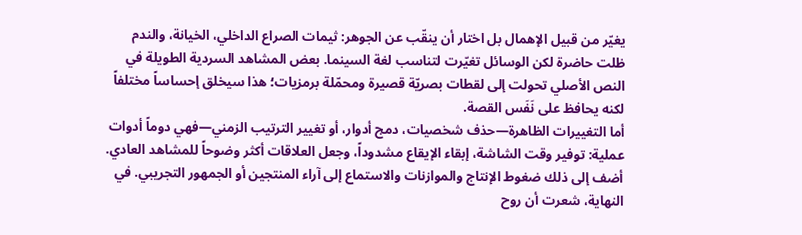يغيّر من قبيل الإهمال بل اختار أن ينقّب عن الجوهر: ثيمات الصراع الداخلي، الخيانة، والندم ظلت حاضرة لكن الوسائل تغيّرت لتناسب لغة السينما. بعض المشاهد السردية الطويلة في النص الأصلي تحولت إلى لقطات بصريّة قصيرة ومحمّلة برمزيات؛ هذا سيخلق إحساساً مختلفاً لكنه يحافظ على نَفَس القصة.
أما التغييرات الظاهرة—حذف شخصيات، دمج أدوار، أو تغيير الترتيب الزمني—فهي دوماً أدوات عملية: توفير وقت الشاشة، إبقاء الإيقاع مشدوداً، وجعل العلاقات أكثر وضوحاً للمشاهد العادي. أضف إلى ذلك ضغوط الإنتاج والموازنات والاستماع إلى آراء المنتجين أو الجمهور التجريبي. في النهاية، شعرت أن روح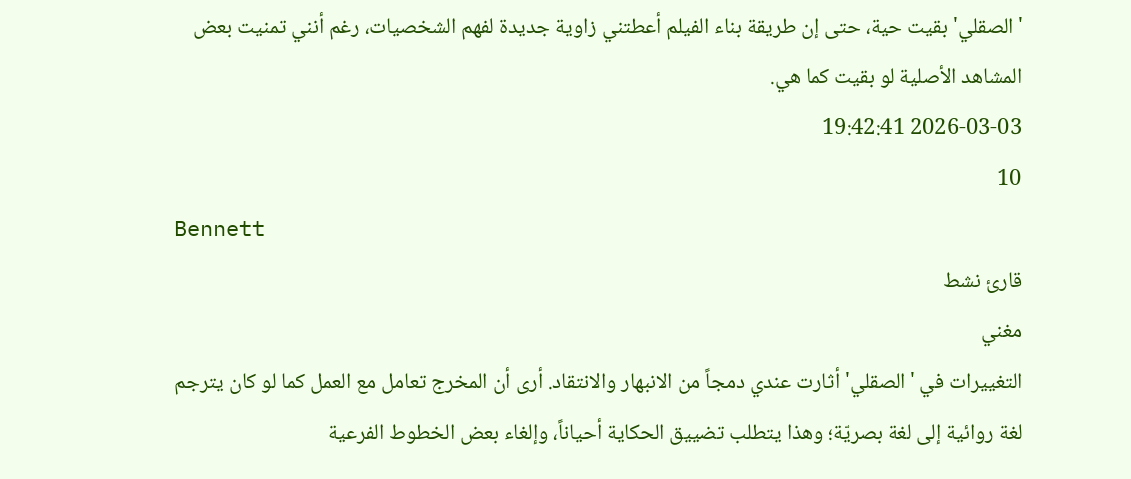'الصقلي' بقيت حية، حتى إن طريقة بناء الفيلم أعطتني زاوية جديدة لفهم الشخصيات، رغم أنني تمنيت بعض المشاهد الأصلية لو بقيت كما هي.
2026-03-03 19:42:41
10
Bennett
قارئ نشط
مغني
التغييرات في 'الصقلي' أثارت عندي دمجاً من الانبهار والانتقاد. أرى أن المخرج تعامل مع العمل كما لو كان يترجم لغة روائية إلى لغة بصريّة؛ وهذا يتطلب تضييق الحكاية أحياناً، وإلغاء بعض الخطوط الفرعية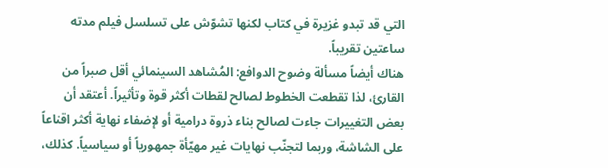التي قد تبدو غزيرة في كتاب لكنها تشوّش على تسلسل فيلم مدته ساعتين تقريباً.
هناك أيضاً مسألة وضوح الدوافع: المُشاهد السينمائي أقل صبراً من القارئ، لذا تقطعت الخطوط لصالح لقطات أكثر قوة وتأثيراً. أعتقد أن بعض التغييرات جاءت لصالح بناء ذروة درامية أو لإضفاء نهاية أكثر اقناعاً على الشاشة، وربما لتجنّب نهايات غير مهيّأة جمهورياً أو سياسياً. كذلك،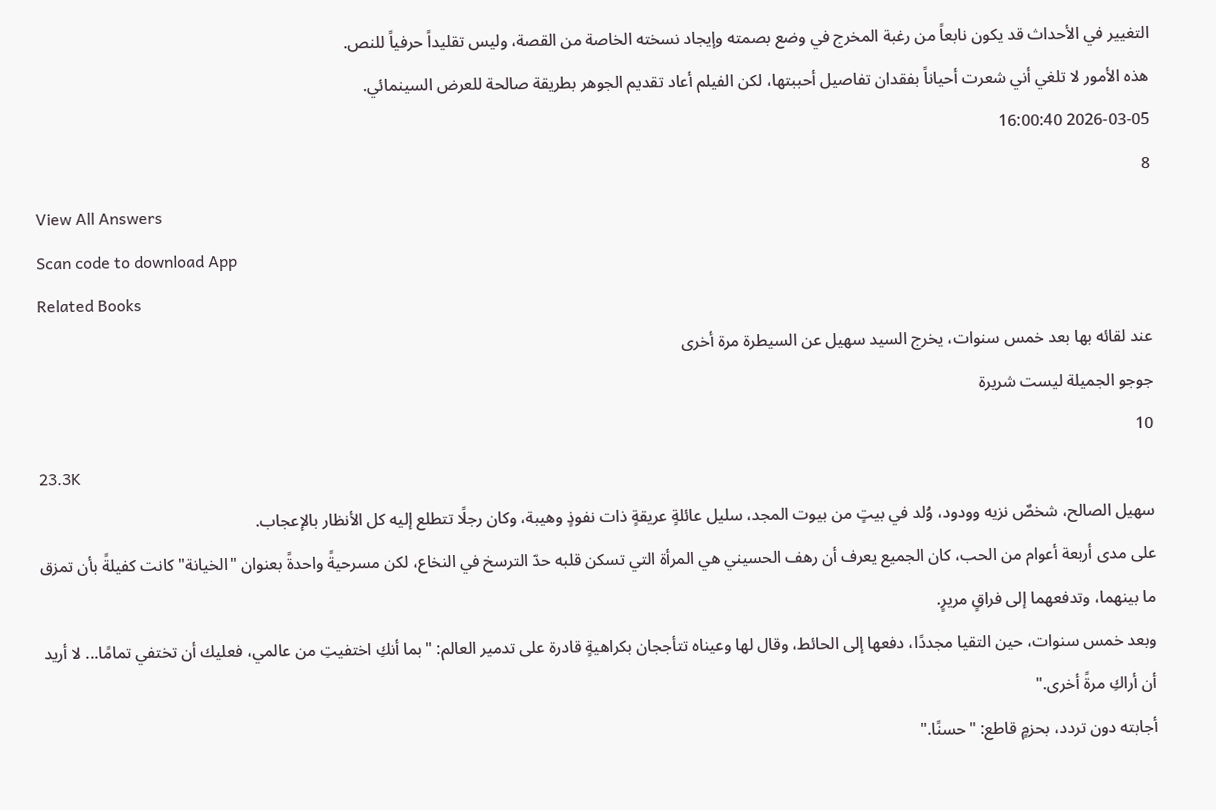التغيير في الأحداث قد يكون نابعاً من رغبة المخرج في وضع بصمته وإيجاد نسخته الخاصة من القصة، وليس تقليداً حرفياً للنص.
هذه الأمور لا تلغي أني شعرت أحياناً بفقدان تفاصيل أحببتها، لكن الفيلم أعاد تقديم الجوهر بطريقة صالحة للعرض السينمائي.
2026-03-05 16:00:40
8
View All Answers
Scan code to download App
Related Books
عند لقائه بها بعد خمس سنوات، يخرج السيد سهيل عن السيطرة مرة أخرى
جوجو الجميلة ليست شريرة
10
23.3K
سهيل الصالح، شخصٌ نزيه وودود، وُلد في بيتٍ من بيوت المجد، سليل عائلةٍ عريقةٍ ذات نفوذٍ وهيبة، وكان رجلًا تتطلع إليه كل الأنظار بالإعجاب.
على مدى أربعة أعوام من الحب، كان الجميع يعرف أن رهف الحسيني هي المرأة التي تسكن قلبه حدّ الترسخ في النخاع، لكن مسرحيةً واحدةً بعنوان "الخيانة" كانت كفيلةً بأن تمزق ما بينهما، وتدفعهما إلى فراقٍ مريرٍ.
وبعد خمس سنوات، حين التقيا مجددًا، دفعها إلى الحائط، وقال لها وعيناه تتأججان بكراهيةٍ قادرة على تدمير العالم: "بما أنكِ اختفيتِ من عالمي، فعليك أن تختفي تمامًا... لا أريد أن أراكِ مرةً أخرى."
أجابته دون تردد، بحزمٍ قاطع: "حسنًا."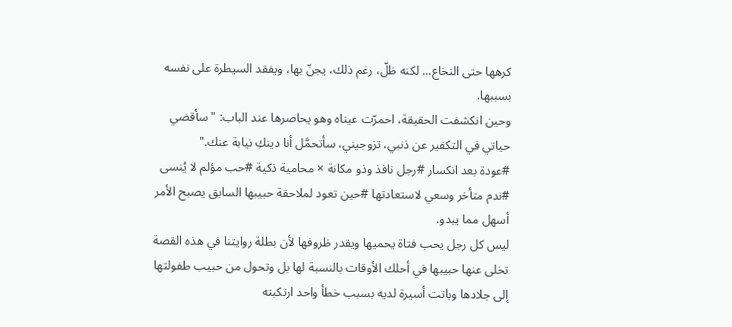كرهها حتى النخاع... لكنه ظلّ، رغم ذلك، يجنّ بها، ويفقد السيطرة على نفسه بسببها.
وحين انكشفت الحقيقة، احمرّت عيناه وهو يحاصرها عند الباب: "سأقضي حياتي في التكفير عن ذنبي، تزوجيني، سأتحمَّل أنا دينكِ نيابة عنك."
#عودة بعد انكسار #رجل نافذ وذو مكانة × محامية ذكية #حب مؤلم لا يُنسى #ندم متأخر وسعي لاستعادتها #حين تعود لملاحقة حبيبها السابق يصبح الأمر أسهل مما يبدو.
ليس كل رجل يحب فتاة يحميها ويقدر ظروفها لأن بطلة روايتنا في هذه القصة تخلى عنها حبيبها في أحلك الأوقات بالنسبة لها بل وتحول من حبيب طفولتها إلى جلادها وباتت أسيرة لديه بسبب خطأ واحد ارتكبته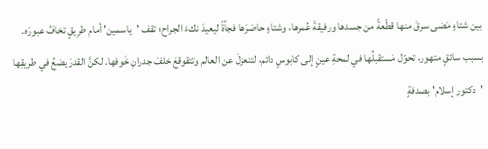بين شتاءٍ مَضى سرقَ منها قطّعةً من جسدها ورفيقةَ عُمرها، وشتاءٍ حاصَرَها فجأةً ليعيدَ نكءَ الجراح؛ تقف 'ياسمين' أمام طرِيقٍ تخافُ عبورَه.
بسبب سائقٍ متهور، تحوّل مَستقبلُها في لمحةِ عينٍ إلى كابوسٍ دائم، لتنعزلَ عن العالم وتتقوقعَ خلفَ جدرانِ خَوفها. لكنَّ القدرَ يضعُ في طريقِها 'دكتور إسلام' بصدفةٍ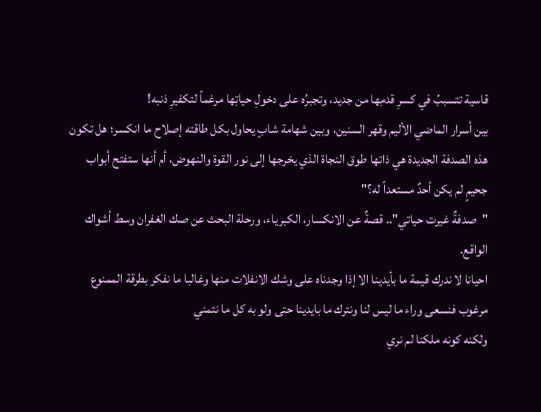قاسية تتسببُ في كسرِ قدمِها من جديد، وتجبرُه على دخولِ حياتِها مرغماً لتكفيرِ ذنبه!
بين أسرار الماضي الأليم وقهر السنين، وبين شهامة شابٍ يحاول بكل طاقته إصلاح ما انكسر؛ هل تكون هذه الصدفة الجديدة هي ذاتها طوق النجاة الذي يخرجها إلى نور القوة والنهوض، أم أنها ستفتح أبواب جحيمٍ لم يكن أحدٌ مستعداً له؟"
"صدفةٌ غيرت حياتي".. قصةٌ عن الانكسار، الكبرياء، ورحلة البحث عن صك الغفران وسط أشواك الواقع.
احيانا لا ندرك قيمة ما بأيدينا الا إذا وجدناه على وشك الانفلات منها وغالبا ما نفكر بطرقة الممنوع مرغوب فنسعى وراء ما ليس لنا ونترك ما بايدينا حتى ولو به كل ما نتمني
ولكنه كونه ملكنا لم نري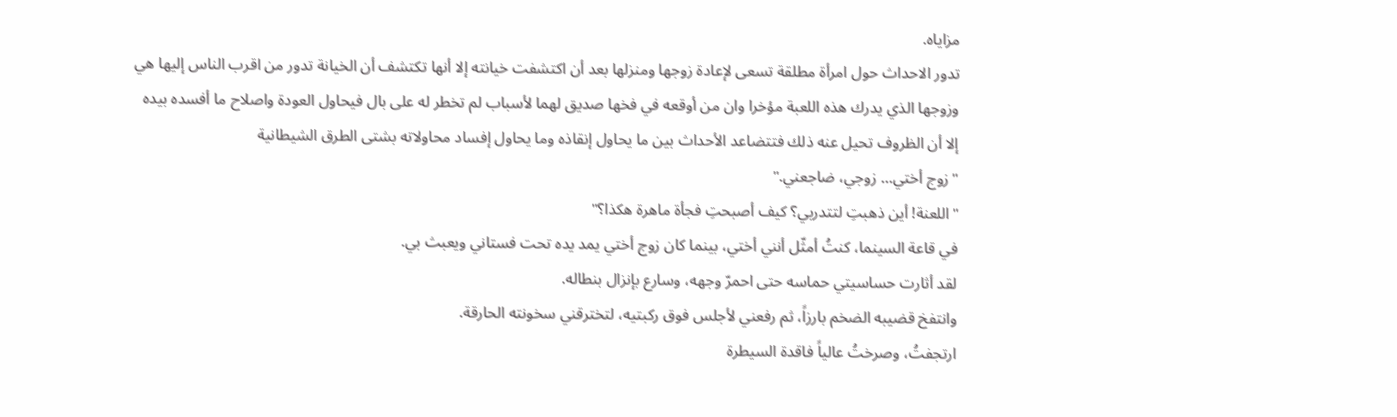مزاياه.
تدور الاحداث حول امرأة مطلقة تسعى لإعادة زوجها ومنزلها بعد أن اكتشفت خيانته إلا أنها تكتشف أن الخيانة تدور من اقرب الناس إليها هي وزوجها الذي يدرك هذه اللعبة مؤخرا وان من أوقعه في فخها صديق لهما لأسباب لم تخطر له على بال فيحاول العودة واصلاح ما أفسده بيده إلا أن الظروف تحيل عنه ذلك فتتضاعد الأحداث بين ما يحاول إنقاذه وما يحاول إفساد محاولاته بشتى الطرق الشيطانية
"زوج أختي... زوجي، ضاجعني."
"اللعنة! أين ذهبتِ لتتدربي؟ كيف أصبحتِ فجأة ماهرة هكذا؟"
في قاعة السينما، كنتُ أمثّل أنني أختي، بينما كان زوج أختي يمد يده تحت فستاني ويعبث بي.
لقد أثارت حساسيتي حماسه حتى احمرّ وجهه، وسارع بإنزال بنطاله.
وانتفخ قضيبه الضخم بارزاً، ثم رفعني لأجلس فوق ركبتيه، لتخترقني سخونته الحارقة.
ارتجفتُ، وصرختُ عالياً فاقدة السيطرة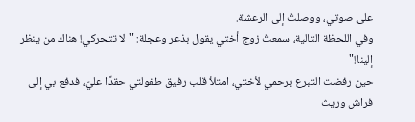على صوتي، ووصلتُ إلى الرعشة.
وفي اللحظة التالية، سمعتُ زوج أختي يقول بذعر وعجلة: "لا تتحركي! هناك من ينظر إلينا!"
حين رفضت التبرع برحمي لأختي، امتلأ قلب رفيق طفولتي حقدًا عليّ، فدفع بي إلى فراش وريث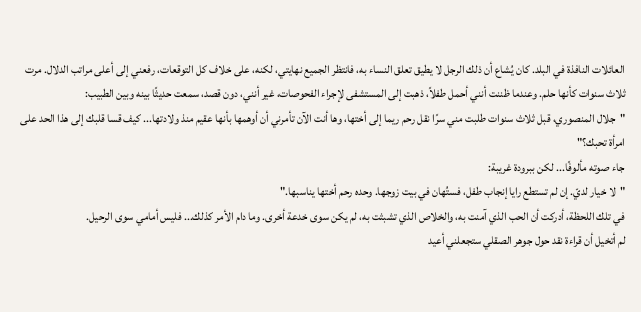العائلات النافذة في البلد. كان يُشاع أن ذلك الرجل لا يطيق تعلق النساء به، فانتظر الجميع نهايتي، لكنه، على خلاف كل التوقعات، رفعني إلى أعلى مراتب الدلال. مرت ثلاث سنوات كأنها حلم. وعندما ظننت أنني أحمل طفلاً، ذهبت إلى المستشفى لإجراء الفحوصات، غير أنني، دون قصد، سمعت حديثًا بينه وبين الطبيب:
"جلال المنصوري، قبل ثلاث سنوات طلبت مني سرًا نقل رحم ريما إلى أختها، وها أنت الآن تأمرني أن أوهمها بأنها عقيم منذ ولادتها... كيف قسا قلبك إلى هذا الحد على امرأة تحبك؟"
جاء صوته مألوفًا... لكن ببرودة غريبة:
"لا خيار لديّ. إن لم تستطع رايا إنجاب طفل، فستُهان في بيت زوجها. وحده رحم أختها يناسبها."
في تلك اللحظة، أدركت أن الحب الذي آمنت به، والخلاص الذي تشبثت به، لم يكن سوى خدعة أخرى. وما دام الأمر كذلك... فليس أمامي سوى الرحيل.
لم أتخيل أن قراءة نقد حول جوهر الصقلي ستجعلني أعيد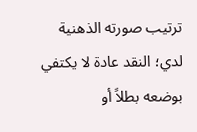ترتيب صورته الذهنية لدي؛ النقد عادة لا يكتفي بوضعه بطلاً أو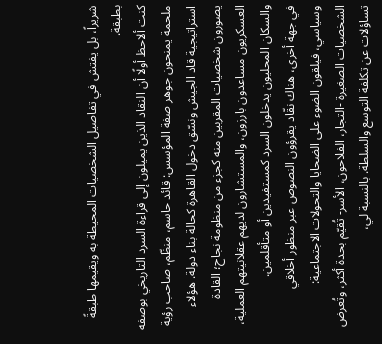شريراً، بل يفتش في تفاصيل الشخصيات المحيطة به ويقيمها طبقةً بطبقة.
كنت ألاحظ أولًا أن النقاد الذين يميلون إلى قراءة السرد التاريخي بوصفه ملحمة يمنحون جوهر صفة المؤسس: قائد حاسم، منظّم، صاحب رؤية استراتيجية قاد الجيش ونسّق دخول القاهرة كحالة بناء دولة. هؤلاء يصورون شخصيات المقربين منه كجزء من منظومة نجاح؛ القادة العسكريون مساعدون بارزون، والمستشارون لديهم عقلانيتهم العملية، والسكان المحليون يدخلون السرد كمستفيدين أو متأقلمين.
في جهة أخرى، هناك نقّاد يقرؤون النصوص عبر منظور أخلاقي وسياسي، فيلقون الضوء على الضحايا والتحولات الاجتماعية: الشخصيات الصغيرة -التجار، الفلاحون، الأسر- تُقيّم بحدة أكثر، وتُعرض تساؤلات عن تكلفة التوسع والسلطة. بالنسبة لي،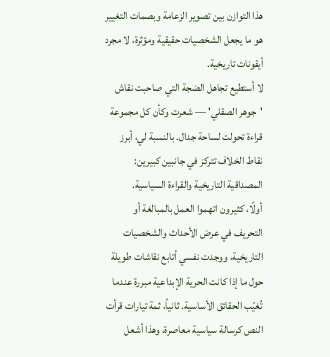هذا التوازن بين تصوير الزعامة وبصمات التغيير هو ما يجعل الشخصيات حقيقية ومؤثرة، لا مجرد أيقونات تاريخية.
لا أستطيع تجاهل الضجة التي صاحبت نقاش 'جوهر الصقلي' — شعرت وكأن كل مجموعة قراءة تحولت لساحة جدال. بالنسبة لي، أبرز نقاط الخلاف تتركز في جانبين كبيرين: المصداقية التاريخية والقراءة السياسية.
أولًا، كثيرون اتهموا العمل بالمبالغة أو التحريف في عرض الأحداث والشخصيات التاريخية، ووجدت نفسي أتابع نقاشات طويلة حول ما إذا كانت الحرية الإبداعية مبررة عندما تُغيّب الحقائق الأساسية. ثانياً، ثمة تيارات قرأت النص كرسالة سياسية معاصرة، وهذا أشعل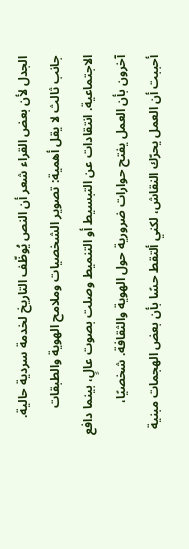الجدل لأن بعض القراء شعر أن النص يُوظّف التاريخ لخدمة سردية حالية.
جانب ثالث لا يقل أهمية: تصوير الشخصيات وملامح الهوية والطبقات الاجتماعية. انتقادات عن التبسيط أو التنميط وصلت بصوت عالٍ، بينما دافع آخرون بأن العمل يفتح حوارات ضرورية حول الهوية والثقافة. شخصيًا، أحببت أن العمل يحرّك النقاش، لكني ألتقط حسًا بأن بعض الهجمات مبنية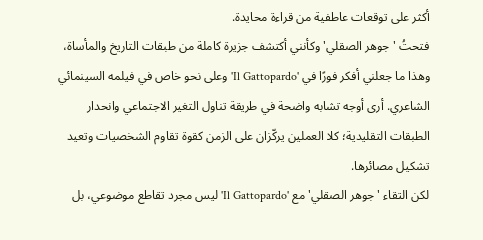أكثر على توقعات عاطفية من قراءة محايدة.
فتحتُ 'جوهر الصقلي' وكأنني أكتشف جزيرة كاملة من طبقات التاريخ والمأساة، وهذا ما جعلني أفكر فورًا في 'Il Gattopardo' وعلى نحو خاص في فيلمه السينمائي الشاعري. أرى أوجه تشابه واضحة في طريقة تناول التغير الاجتماعي وانحدار الطبقات التقليدية؛ كلا العملين يركّزان على الزمن كقوة تقاوم الشخصيات وتعيد تشكيل مصائرها.
لكن التقاء 'جوهر الصقلي' مع 'Il Gattopardo' ليس مجرد تقاطع موضوعي، بل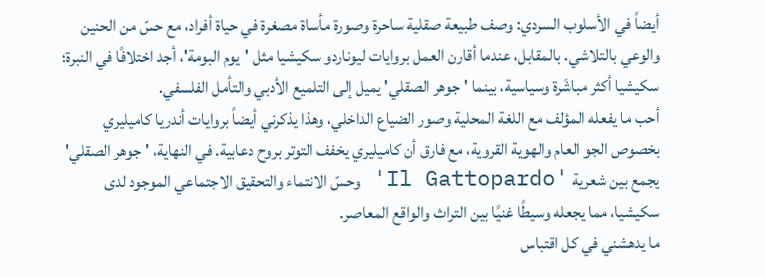أيضاً في الأسلوب السردي: وصف طبيعة صقلية ساحرة وصورة مأساة مصغرة في حياة أفراد، مع حسّ من الحنين والوعي بالتلاشي. بالمقابل، عندما أقارن العمل بروايات ليوناردو سكيشيا مثل 'يوم البومة'، أجد اختلافًا في النبرة؛ سكيشيا أكثر مباشَرة وسياسية، بينما 'جوهر الصقلي' يميل إلى التلميع الأدبي والتأمل الفلسفي.
أحب ما يفعله المؤلف مع اللغة المحلية وصور الضياع الداخلي، وهذا يذكرني أيضاً بروايات أندريا كاميليري بخصوص الجو العام والهوية القروية، مع فارق أن كاميليري يخفف التوتر بروح دعابية. في النهاية، 'جوهر الصقلي' يجمع بين شعرية 'Il Gattopardo' وحسّ الانتماء والتحقيق الاجتماعي الموجود لدى سكيشيا، مما يجعله وسيطًا غنيًا بين التراث والواقع المعاصر.
ما يدهشني في كل اقتباس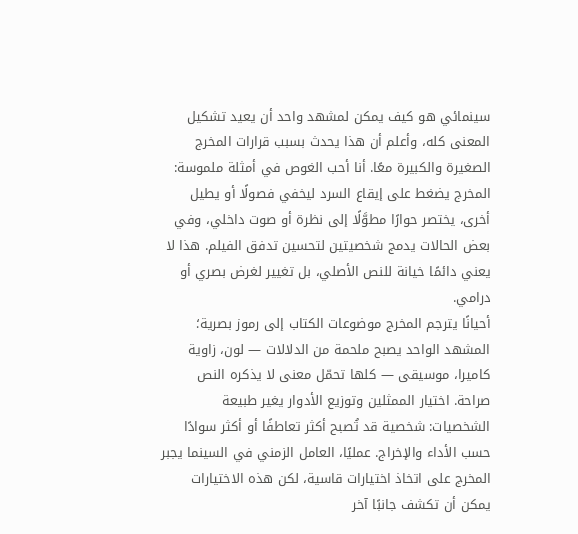سينمائي هو كيف يمكن لمشهد واحد أن يعيد تشكيل المعنى كله، وأعلم أن هذا يحدث بسبب قرارات المخرج الصغيرة والكبيرة معًا. أنا أحب الغوص في أمثلة ملموسة: المخرج يضغط على إيقاع السرد ليخفي فصولًا أو يطيل أخرى، يختصر حوارًا مطوَّلًا إلى نظرة أو صوت داخلي، وفي بعض الحالات يدمج شخصيتين لتحسين تدفق الفيلم. هذا لا يعني دائمًا خيانة للنص الأصلي، بل تغيير لغرض بصري أو درامي.
أحيانًا يترجم المخرج موضوعات الكتاب إلى رموز بصرية؛ المشهد الواحد يصبح ملحمة من الدلالات — لون، زاوية كاميرا، موسيقى — كلها تحمّل معنى لا يذكره النص صراحة. اختيار الممثلين وتوزيع الأدوار يغير طبيعة الشخصيات: شخصية قد تُصبح أكثر تعاطفًا أو أكثر سوادًا حسب الأداء والإخراج. عمليًا، العامل الزمني في السينما يجبر المخرج على اتخاذ اختيارات قاسية، لكن هذه الاختيارات يمكن أن تكشف جانبًا آخر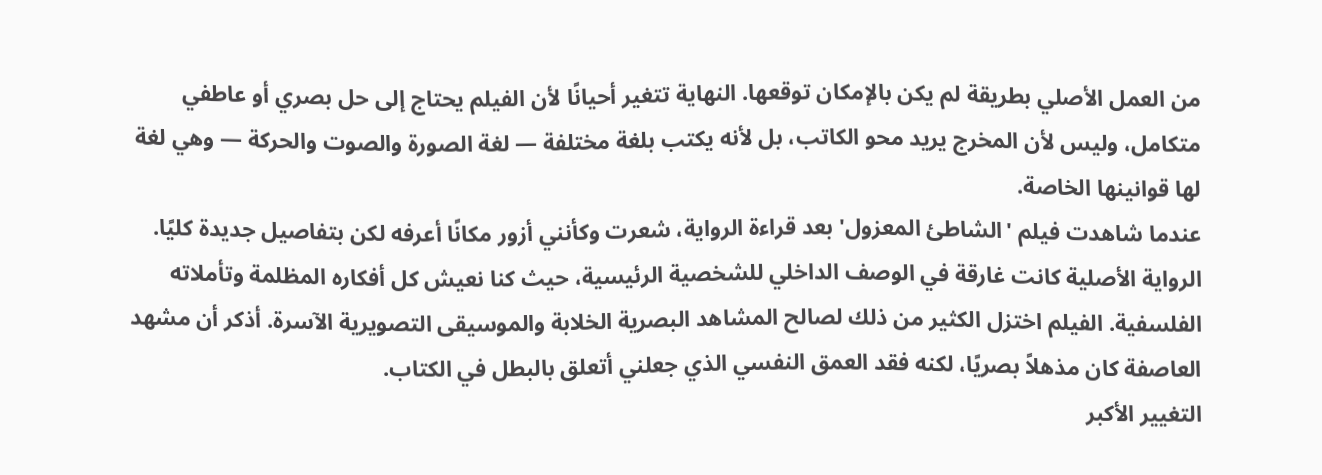من العمل الأصلي بطريقة لم يكن بالإمكان توقعها. النهاية تتغير أحيانًا لأن الفيلم يحتاج إلى حل بصري أو عاطفي متكامل، وليس لأن المخرج يريد محو الكاتب، بل لأنه يكتب بلغة مختلفة — لغة الصورة والصوت والحركة — وهي لغة لها قوانينها الخاصة.
عندما شاهدت فيلم 'الشاطئ المعزول' بعد قراءة الرواية، شعرت وكأنني أزور مكانًا أعرفه لكن بتفاصيل جديدة كليًا.
الرواية الأصلية كانت غارقة في الوصف الداخلي للشخصية الرئيسية، حيث كنا نعيش كل أفكاره المظلمة وتأملاته الفلسفية. الفيلم اختزل الكثير من ذلك لصالح المشاهد البصرية الخلابة والموسيقى التصويرية الآسرة. أذكر أن مشهد العاصفة كان مذهلاً بصريًا، لكنه فقد العمق النفسي الذي جعلني أتعلق بالبطل في الكتاب.
التغيير الأكبر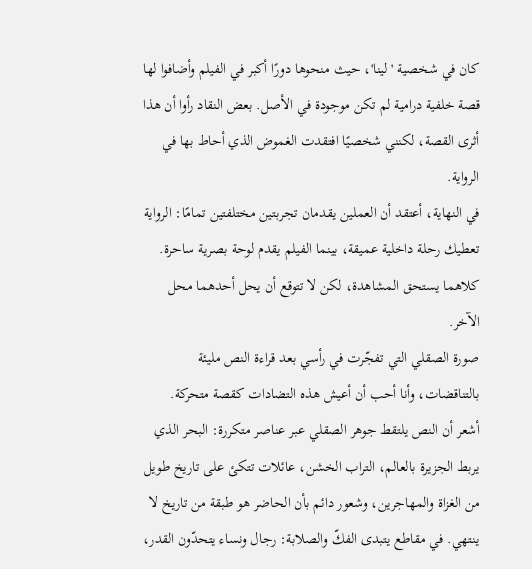كان في شخصية 'لينا'، حيث منحوها دورًا أكبر في الفيلم وأضافوا لها قصة خلفية درامية لم تكن موجودة في الأصل. بعض النقاد رأوا أن هذا أثرى القصة، لكنني شخصيًا افتقدت الغموض الذي أحاط بها في الرواية.
في النهاية، أعتقد أن العملين يقدمان تجربتين مختلفتين تمامًا: الرواية تعطيك رحلة داخلية عميقة، بينما الفيلم يقدم لوحة بصرية ساحرة. كلاهما يستحق المشاهدة، لكن لا تتوقع أن يحل أحدهما محل الآخر.
صورة الصقلي التي تفجّرت في رأسي بعد قراءة النص مليئة بالتناقضات، وأنا أحب أن أعيش هذه التضادات كقصة متحركة.
أشعر أن النص يلتقط جوهر الصقلي عبر عناصر متكررة: البحر الذي يربط الجزيرة بالعالم، التراب الخشن، عائلات تتكئ على تاريخ طويل من الغزاة والمهاجرين، وشعور دائم بأن الحاضر هو طبقة من تاريخ لا ينتهي. في مقاطع يتبدى الفكّ والصلابة: رجال ونساء يتحدّون القدر،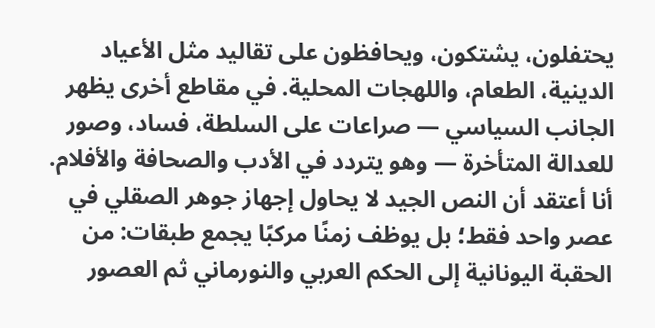يحتفلون، يشتكون، ويحافظون على تقاليد مثل الأعياد الدينية، الطعام، واللهجات المحلية. في مقاطع أخرى يظهر الجانب السياسي — صراعات على السلطة، فساد، وصور للعدالة المتأخرة — وهو يتردد في الأدب والصحافة والأفلام.
أنا أعتقد أن النص الجيد لا يحاول إجهاز جوهر الصقلي في عصر واحد فقط؛ بل يوظف زمنًا مركبًا يجمع طبقات: من الحقبة اليونانية إلى الحكم العربي والنورماني ثم العصور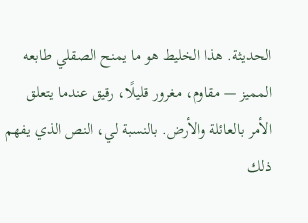الحديثة. هذا الخليط هو ما يمنح الصقلي طابعه المميز — مقاوم، مغرور قليلًا، رقيق عندما يتعلق الأمر بالعائلة والأرض. بالنسبة لي، النص الذي يفهم ذلك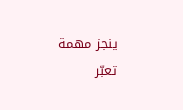ينجز مهمة تعبّر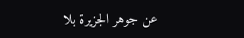عن جوهر الجزيرة بلا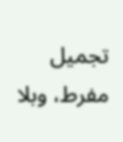تجميل مفرط، وبلا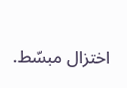اختزال مبسّط.